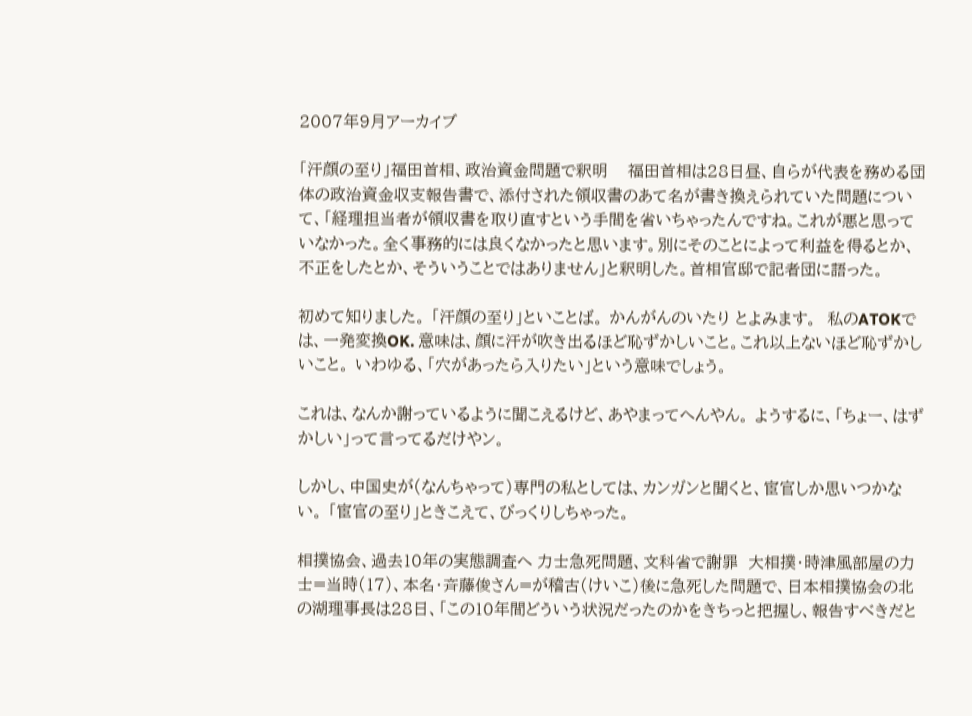2007年9月アーカイブ

「汗顔の至り」福田首相、政治資金問題で釈明    福田首相は28日昼、自らが代表を務める団体の政治資金収支報告書で、添付された領収書のあて名が書き換えられていた問題について、「経理担当者が領収書を取り直すという手間を省いちゃったんですね。これが悪と思っていなかった。全く事務的には良くなかったと思います。別にそのことによって利益を得るとか、不正をしたとか、そういうことではありません」と釈明した。首相官邸で記者団に語った。

初めて知りました。 「汗顔の至り」といことば。 かんがんのいたり とよみます。  私のATOKでは、一発変換OK. 意味は、顔に汗が吹き出るほど恥ずかしいこと。これ以上ないほど恥ずかしいこと。 いわゆる、「穴があったら入りたい」という意味でしょう。

これは、なんか謝っているように聞こえるけど、あやまってへんやん。 ようするに、「ちょー、はずかしい」って言ってるだけやン。

しかし、中国史が(なんちゃって)専門の私としては、カンガンと聞くと、宦官しか思いつかない。 「宦官の至り」ときこえて、びっくりしちゃった。

相撲協会、過去10年の実態調査へ 力士急死問題、文科省で謝罪  大相撲・時津風部屋の力士=当時(17)、本名・斉藤俊さん=が稽古(けいこ)後に急死した問題で、日本相撲協会の北の湖理事長は28日、「この10年間どういう状況だったのかをきちっと把握し、報告すべきだと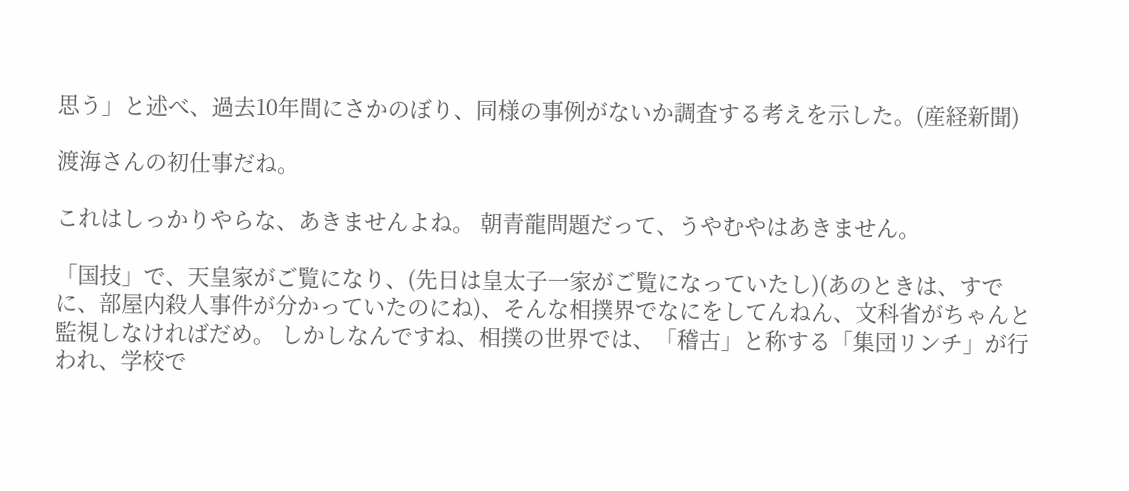思う」と述べ、過去10年間にさかのぼり、同様の事例がないか調査する考えを示した。(産経新聞)

渡海さんの初仕事だね。

これはしっかりやらな、あきませんよね。 朝青龍問題だって、うやむやはあきません。

「国技」で、天皇家がご覧になり、(先日は皇太子一家がご覧になっていたし)(あのときは、すでに、部屋内殺人事件が分かっていたのにね)、そんな相撲界でなにをしてんねん、文科省がちゃんと監視しなければだめ。 しかしなんですね、相撲の世界では、「稽古」と称する「集団リンチ」が行われ、学校で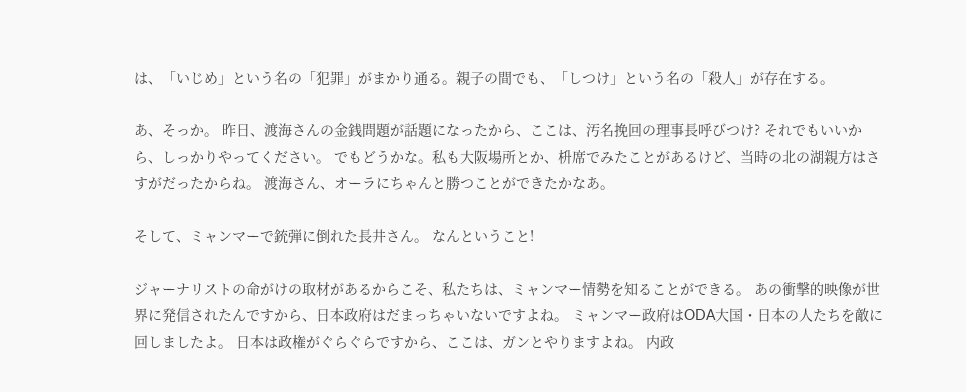は、「いじめ」という名の「犯罪」がまかり通る。親子の間でも、「しつけ」という名の「殺人」が存在する。

あ、そっか。 昨日、渡海さんの金銭問題が話題になったから、ここは、汚名挽回の理事長呼びつけ? それでもいいから、しっかりやってください。 でもどうかな。私も大阪場所とか、枡席でみたことがあるけど、当時の北の湖親方はさすがだったからね。 渡海さん、オーラにちゃんと勝つことができたかなあ。

そして、ミャンマーで銃弾に倒れた長井さん。 なんということ!

ジャーナリストの命がけの取材があるからこそ、私たちは、ミャンマー情勢を知ることができる。 あの衝撃的映像が世界に発信されたんですから、日本政府はだまっちゃいないですよね。 ミャンマー政府はODA大国・日本の人たちを敵に回しましたよ。 日本は政権がぐらぐらですから、ここは、ガンとやりますよね。 内政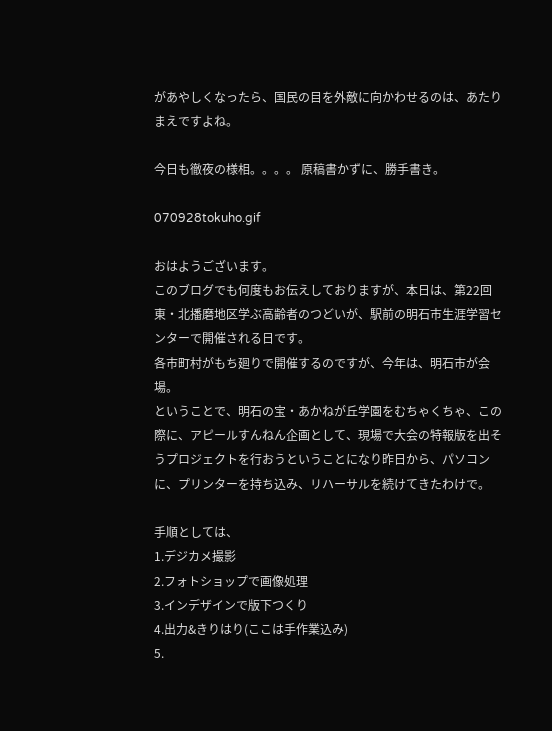があやしくなったら、国民の目を外敵に向かわせるのは、あたりまえですよね。

今日も徹夜の様相。。。。 原稿書かずに、勝手書き。

070928tokuho.gif

おはようございます。
このブログでも何度もお伝えしておりますが、本日は、第22回東・北播磨地区学ぶ高齢者のつどいが、駅前の明石市生涯学習センターで開催される日です。
各市町村がもち廻りで開催するのですが、今年は、明石市が会場。
ということで、明石の宝・あかねが丘学園をむちゃくちゃ、この際に、アピールすんねん企画として、現場で大会の特報版を出そうプロジェクトを行おうということになり昨日から、パソコンに、プリンターを持ち込み、リハーサルを続けてきたわけで。

手順としては、
1.デジカメ撮影
2.フォトショップで画像処理
3.インデザインで版下つくり
4.出力&きりはり(ここは手作業込み)
5.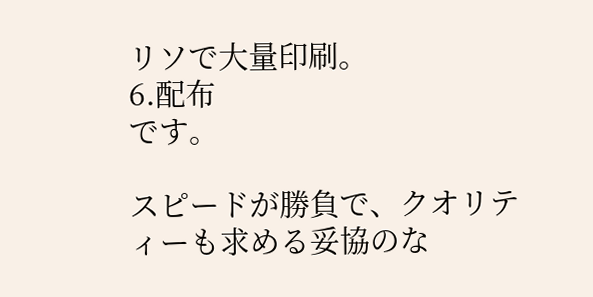リソで大量印刷。
6.配布
です。

スピードが勝負で、クオリティーも求める妥協のな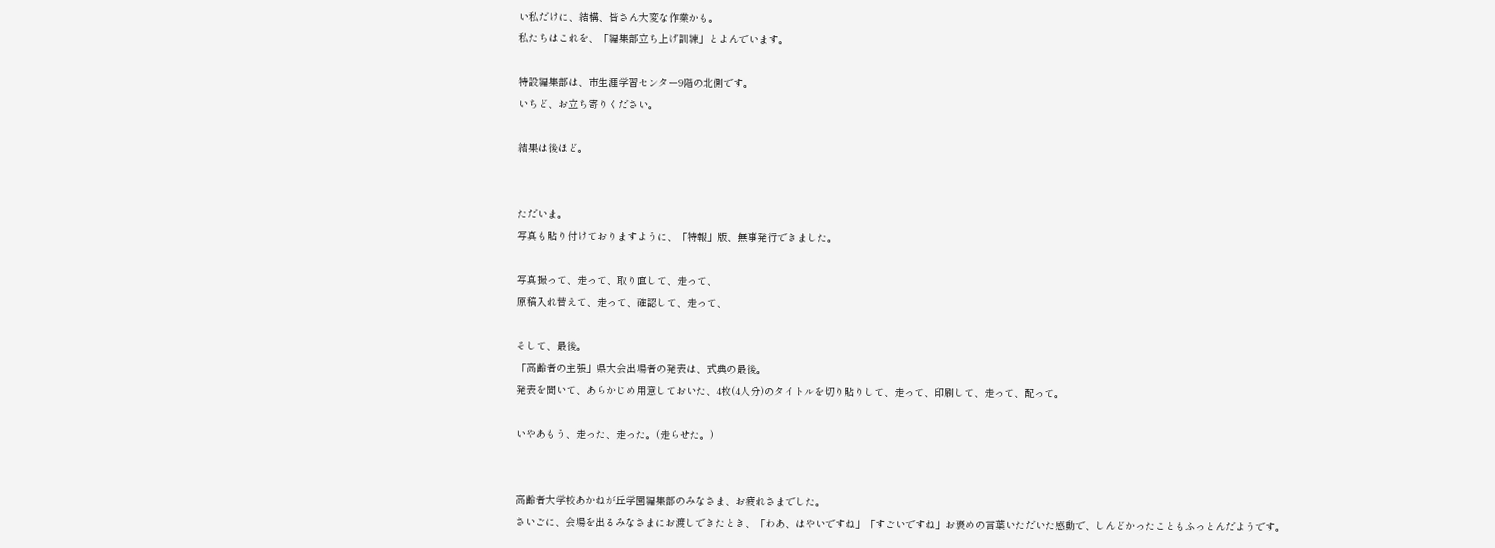い私だけに、結構、皆さん大変な作業かも。
私たちはこれを、「編集部立ち上げ訓練」とよんでいます。

特設編集部は、市生涯学習センター9階の北側です。
いちど、お立ち寄りください。

結果は後ほど。


ただいま。
写真も貼り付けておりますように、「特報」版、無事発行できました。

写真撮って、走って、取り直して、走って、
原稿入れ替えて、走って、確認して、走って、

そして、最後。
「高齢者の主張」県大会出場者の発表は、式典の最後。
発表を聞いて、あらかじめ用意しておいた、4枚(4人分)のタイトルを切り貼りして、走って、印刷して、走って、配って。

いやあもう、走った、走った。(走らせた。)


高齢者大学校あかねが丘学園編集部のみなさま、お疲れさまでした。
さいごに、会場を出るみなさまにお渡しできたとき、「わあ、はやいですね」「すごいですね」お褒めの言葉いただいた感動で、しんどかったこともふっとんだようです。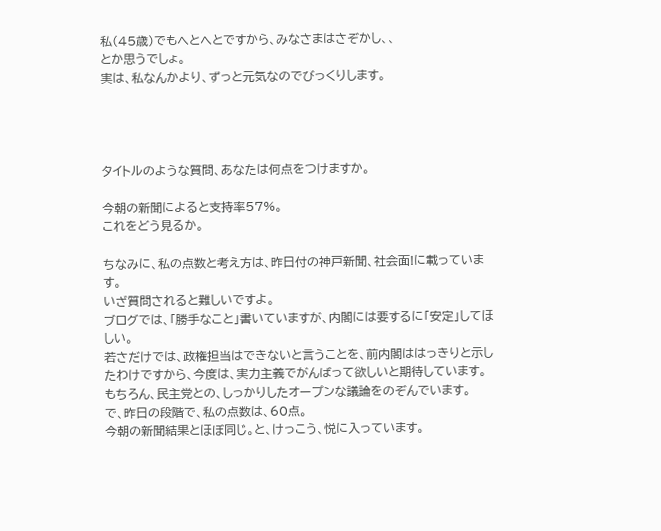私(45歳)でもへとへとですから、みなさまはさぞかし、、
とか思うでしょ。
実は、私なんかより、ずっと元気なのでびっくりします。




タイトルのような質問、あなたは何点をつけますか。

今朝の新聞によると支持率57%。
これをどう見るか。

ちなみに、私の点数と考え方は、昨日付の神戸新聞、社会面!に載っています。
いざ質問されると難しいですよ。
ブログでは、「勝手なこと」書いていますが、内閣には要するに「安定」してほしい。
若さだけでは、政権担当はできないと言うことを、前内閣ははっきりと示したわけですから、今度は、実力主義でがんばって欲しいと期待しています。
もちろん、民主党との、しっかりしたオープンな議論をのぞんでいます。
で、昨日の段階で、私の点数は、60点。
今朝の新聞結果とほぼ同じ。と、けっこう、悦に入っています。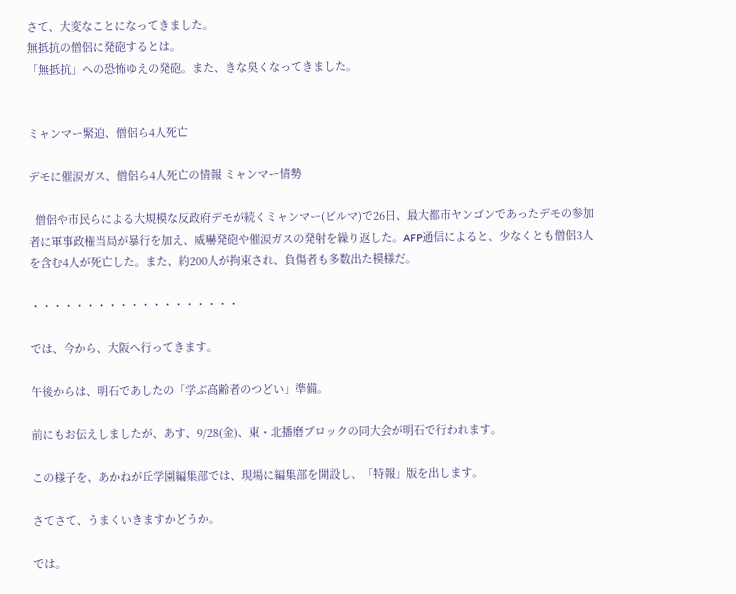さて、大変なことになってきました。
無抵抗の僧侶に発砲するとは。
「無抵抗」への恐怖ゆえの発砲。また、きな臭くなってきました。


ミャンマー緊迫、僧侶ら4人死亡

デモに催涙ガス、僧侶ら4人死亡の情報 ミャンマー情勢

  僧侶や市民らによる大規模な反政府デモが続くミャンマー(ビルマ)で26日、最大都市ヤンゴンであったデモの参加者に軍事政権当局が暴行を加え、威嚇発砲や催涙ガスの発射を繰り返した。AFP通信によると、少なくとも僧侶3人を含む4人が死亡した。また、約200人が拘束され、負傷者も多数出た模様だ。

・・・・・・・・・・・・・・・・・・・

では、今から、大阪へ行ってきます。

午後からは、明石であしたの「学ぶ高齢者のつどい」準備。

前にもお伝えしましたが、あす、9/28(金)、東・北播磨ブロックの同大会が明石で行われます。

この様子を、あかねが丘学園編集部では、現場に編集部を開設し、「特報」版を出します。

さてさて、うまくいきますかどうか。

では。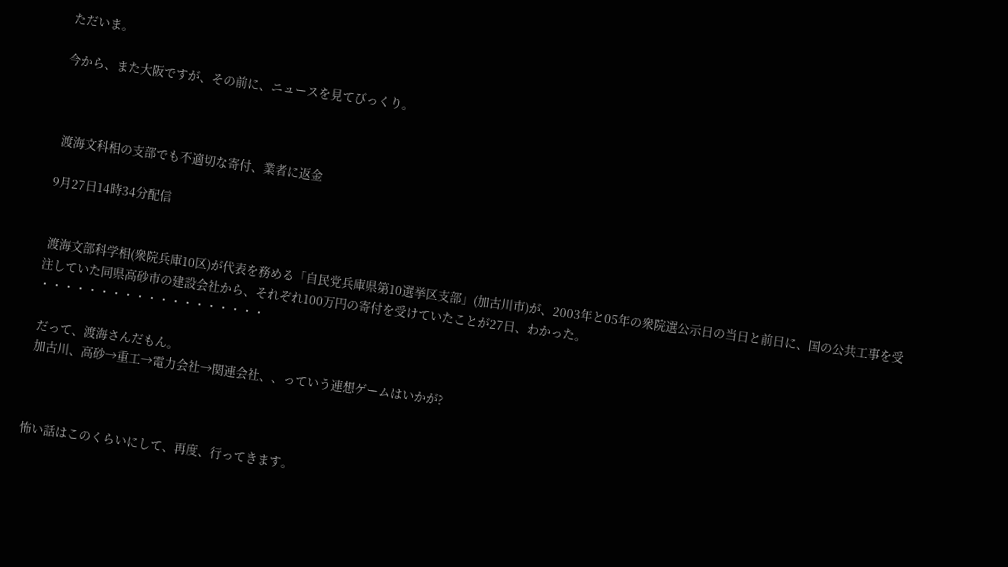ただいま。

今から、また大阪ですが、その前に、ニュースを見てびっくり。



 渡海文科相の支部でも不適切な寄付、業者に返金

9月27日14時34分配信


 渡海文部科学相(衆院兵庫10区)が代表を務める「自民党兵庫県第10選挙区支部」(加古川市)が、2003年と05年の衆院選公示日の当日と前日に、国の公共工事を受注していた同県高砂市の建設会社から、それぞれ100万円の寄付を受けていたことが27日、わかった。
・・・・・・・・・・・・・・・・・・・

 だって、渡海さんだもん。
 加古川、高砂→重工→電力会社→関連会社、、っていう連想ゲームはいかが?



怖い話はこのくらいにして、再度、行ってきます。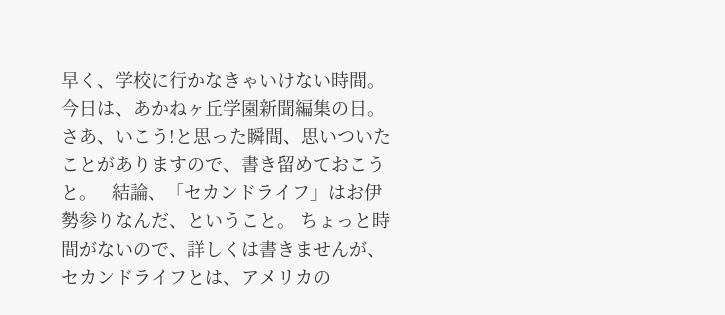早く、学校に行かなきゃいけない時間。 今日は、あかねヶ丘学園新聞編集の日。 さあ、いこう!と思った瞬間、思いついたことがありますので、書き留めておこうと。   結論、「セカンドライフ」はお伊勢参りなんだ、ということ。 ちょっと時間がないので、詳しくは書きませんが、セカンドライフとは、アメリカの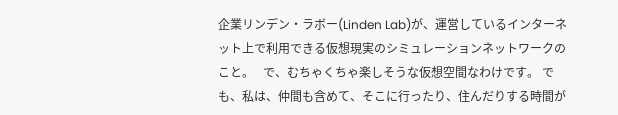企業リンデン・ラボー(Linden Lab)が、運営しているインターネット上で利用できる仮想現実のシミュレーションネットワークのこと。   で、むちゃくちゃ楽しそうな仮想空間なわけです。 でも、私は、仲間も含めて、そこに行ったり、住んだりする時間が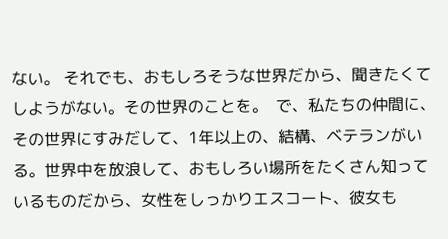ない。 それでも、おもしろそうな世界だから、聞きたくてしようがない。その世界のことを。  で、私たちの仲間に、その世界にすみだして、1年以上の、結構、ベテランがいる。世界中を放浪して、おもしろい場所をたくさん知っているものだから、女性をしっかりエスコート、彼女も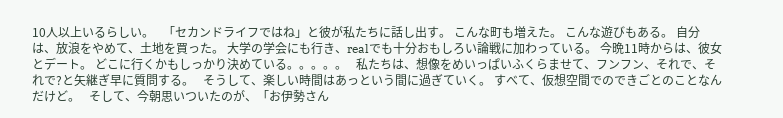10人以上いるらしい。   「セカンドライフではね」と彼が私たちに話し出す。 こんな町も増えた。 こんな遊びもある。 自分は、放浪をやめて、土地を買った。 大学の学会にも行き、realでも十分おもしろい論戦に加わっている。 今晩11時からは、彼女とデート。 どこに行くかもしっかり決めている。。。。。   私たちは、想像をめいっぱいふくらませて、フンフン、それで、それで?と矢継ぎ早に質問する。   そうして、楽しい時間はあっという間に過ぎていく。 すべて、仮想空間でのできごとのことなんだけど。   そして、今朝思いついたのが、「お伊勢さん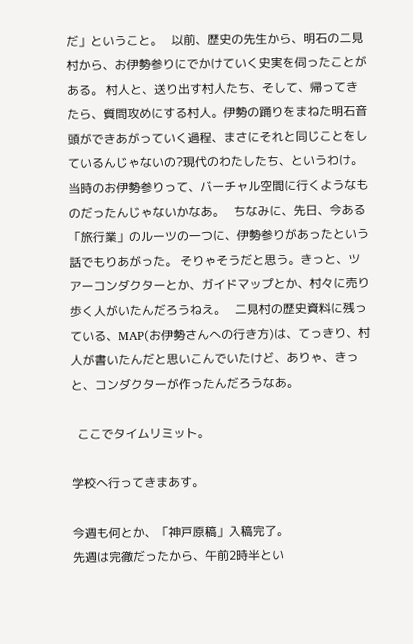だ」ということ。   以前、歴史の先生から、明石の二見村から、お伊勢参りにでかけていく史実を伺ったことがある。 村人と、送り出す村人たち、そして、帰ってきたら、質問攻めにする村人。伊勢の踊りをまねた明石音頭ができあがっていく過程、まさにそれと同じことをしているんじゃないの?現代のわたしたち、というわけ。   当時のお伊勢参りって、バーチャル空間に行くようなものだったんじゃないかなあ。   ちなみに、先日、今ある「旅行業」のルーツの一つに、伊勢参りがあったという話でもりあがった。 そりゃそうだと思う。きっと、ツアーコンダクターとか、ガイドマップとか、村々に売り歩く人がいたんだろうねえ。   二見村の歴史資料に残っている、MAP(お伊勢さんへの行き方)は、てっきり、村人が書いたんだと思いこんでいたけど、ありゃ、きっと、コンダクターが作ったんだろうなあ。

  ここでタイムリミット。

学校へ行ってきまあす。

今週も何とか、「神戸原稿」入稿完了。
先週は完徹だったから、午前2時半とい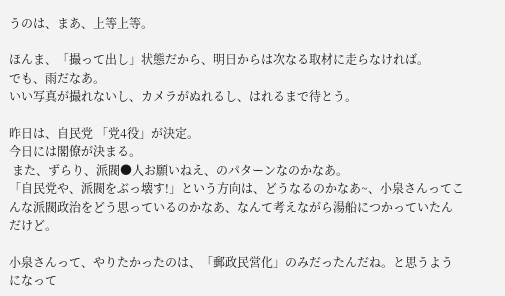うのは、まあ、上等上等。

ほんま、「撮って出し」状態だから、明日からは次なる取材に走らなければ。
でも、雨だなあ。
いい写真が撮れないし、カメラがぬれるし、はれるまで待とう。

昨日は、自民党 「党4役」が決定。
今日には閣僚が決まる。
 また、ずらり、派閥●人お願いねえ、のパターンなのかなあ。
「自民党や、派閥をぶっ壊す!」という方向は、どうなるのかなあ~、小泉さんってこんな派閥政治をどう思っているのかなあ、なんて考えながら湯船につかっていたんだけど。

小泉さんって、やりたかったのは、「郵政民営化」のみだったんだね。と思うようになって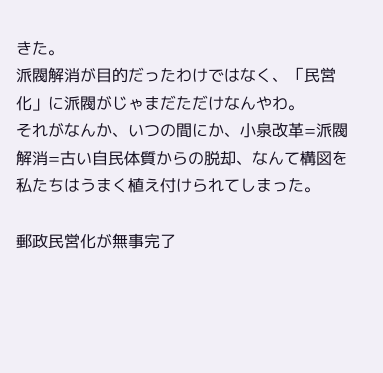きた。
派閥解消が目的だったわけではなく、「民営化」に派閥がじゃまだただけなんやわ。
それがなんか、いつの間にか、小泉改革=派閥解消=古い自民体質からの脱却、なんて構図を私たちはうまく植え付けられてしまった。

郵政民営化が無事完了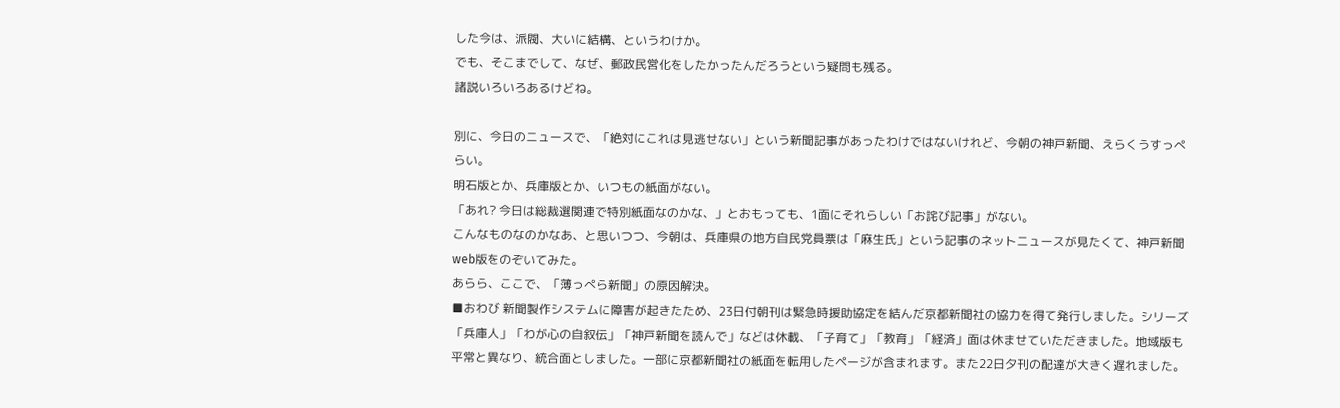した今は、派閥、大いに結構、というわけか。
でも、そこまでして、なぜ、郵政民営化をしたかったんだろうという疑問も残る。
諸説いろいろあるけどね。

別に、今日のニュースで、「絶対にこれは見逃せない」という新聞記事があったわけではないけれど、今朝の神戸新聞、えらくうすっぺらい。
明石版とか、兵庫版とか、いつもの紙面がない。
「あれ? 今日は総裁選関連で特別紙面なのかな、」とおもっても、1面にそれらしい「お詫び記事」がない。
こんなものなのかなあ、と思いつつ、今朝は、兵庫県の地方自民党員票は「麻生氏」という記事のネットニュースが見たくて、神戸新聞web版をのぞいてみた。
あらら、ここで、「薄っぺら新聞」の原因解決。
■おわび 新聞製作システムに障害が起きたため、23日付朝刊は緊急時援助協定を結んだ京都新聞社の協力を得て発行しました。シリーズ「兵庫人」「わが心の自叙伝」「神戸新聞を読んで」などは休載、「子育て」「教育」「経済」面は休ませていただきました。地域版も平常と異なり、統合面としました。一部に京都新聞社の紙面を転用したページが含まれます。また22日夕刊の配達が大きく遅れました。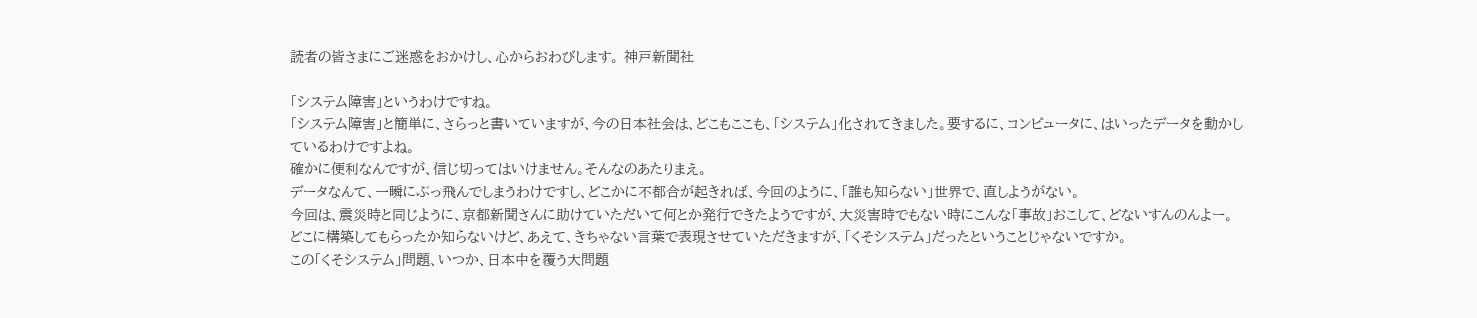読者の皆さまにご迷惑をおかけし、心からおわびします。 神戸新聞社

「システム障害」というわけですね。
「システム障害」と簡単に、さらっと書いていますが、今の日本社会は、どこもここも、「システム」化されてきました。要するに、コンピュータに、はいったデータを動かしているわけですよね。
確かに便利なんですが、信じ切ってはいけません。そんなのあたりまえ。
データなんて、一瞬にぶっ飛んでしまうわけですし、どこかに不都合が起きれば、今回のように、「誰も知らない」世界で、直しようがない。
今回は、震災時と同じように、京都新聞さんに助けていただいて何とか発行できたようですが、大災害時でもない時にこんな「事故」おこして、どないすんのんよー。
どこに構築してもらったか知らないけど、あえて、きちゃない言葉で表現させていただきますが、「くそシステム」だったということじゃないですか。
この「くそシステム」問題、いつか、日本中を覆う大問題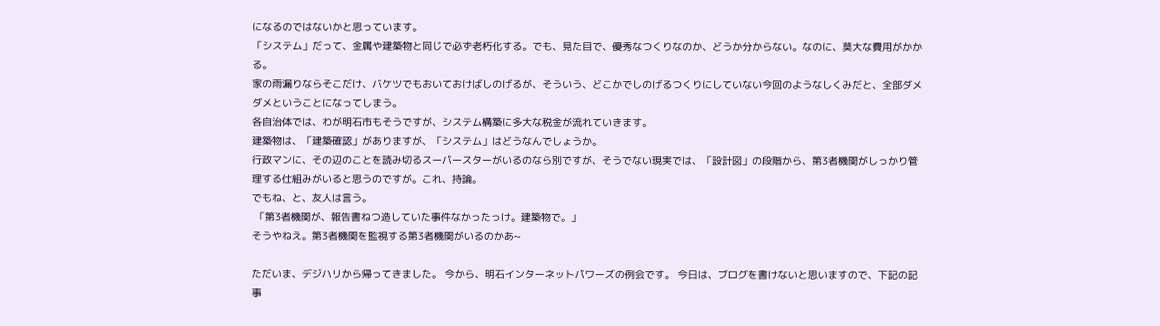になるのではないかと思っています。
「システム」だって、金属や建築物と同じで必ず老朽化する。でも、見た目で、優秀なつくりなのか、どうか分からない。なのに、莫大な費用がかかる。
家の雨漏りならそこだけ、バケツでもおいておけばしのげるが、そういう、どこかでしのげるつくりにしていない今回のようなしくみだと、全部ダメダメということになってしまう。
各自治体では、わが明石市もそうですが、システム構築に多大な税金が流れていきます。
建築物は、「建築確認」がありますが、「システム」はどうなんでしょうか。
行政マンに、その辺のことを読み切るスーパースターがいるのなら別ですが、そうでない現実では、「設計図」の段階から、第3者機関がしっかり管理する仕組みがいると思うのですが。これ、持論。
でもね、と、友人は言う。
 「第3者機関が、報告書ねつ造していた事件なかったっけ。建築物で。」
そうやねえ。第3者機関を監視する第3者機関がいるのかあ~

ただいま、デジハリから帰ってきました。 今から、明石インターネットパワーズの例会です。 今日は、ブログを書けないと思いますので、下記の記事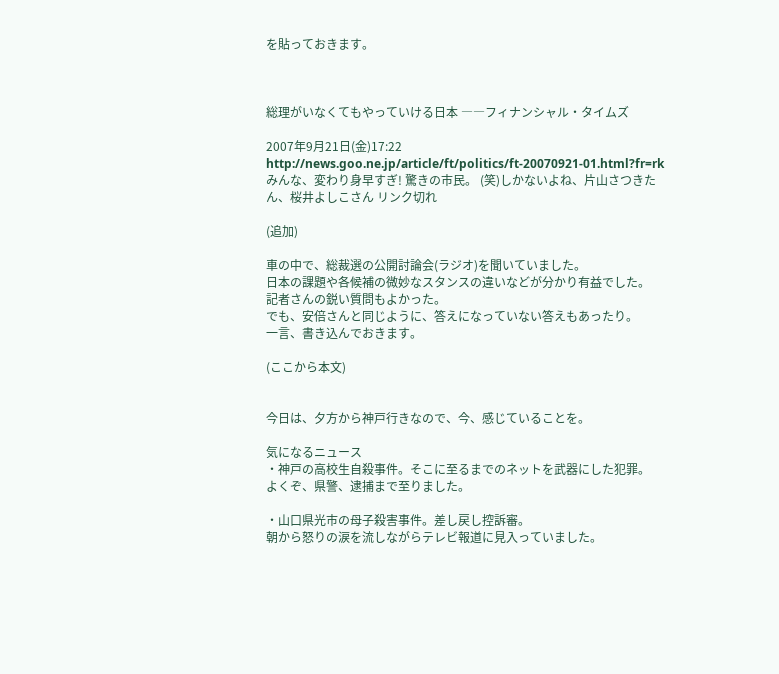を貼っておきます。



総理がいなくてもやっていける日本 ――フィナンシャル・タイムズ

2007年9月21日(金)17:22 http://news.goo.ne.jp/article/ft/politics/ft-20070921-01.html?fr=rk     みんな、変わり身早すぎ! 驚きの市民。 (笑)しかないよね、片山さつきたん、桜井よしこさん リンク切れ

(追加)

車の中で、総裁選の公開討論会(ラジオ)を聞いていました。
日本の課題や各候補の微妙なスタンスの違いなどが分かり有益でした。
記者さんの鋭い質問もよかった。
でも、安倍さんと同じように、答えになっていない答えもあったり。
一言、書き込んでおきます。

(ここから本文)


今日は、夕方から神戸行きなので、今、感じていることを。

気になるニュース
・神戸の高校生自殺事件。そこに至るまでのネットを武器にした犯罪。
よくぞ、県警、逮捕まで至りました。

・山口県光市の母子殺害事件。差し戻し控訴審。
朝から怒りの涙を流しながらテレビ報道に見入っていました。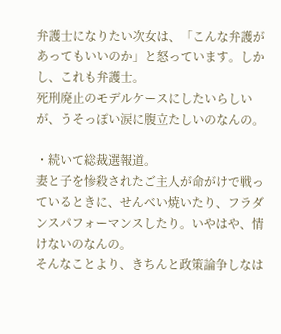弁護士になりたい次女は、「こんな弁護があってもいいのか」と怒っています。しかし、これも弁護士。
死刑廃止のモデルケースにしたいらしいが、うそっぽい涙に腹立たしいのなんの。

・続いて総裁選報道。
妻と子を惨殺されたご主人が命がけで戦っているときに、せんべい焼いたり、フラダンスパフォーマンスしたり。いやはや、情けないのなんの。
そんなことより、きちんと政策論争しなは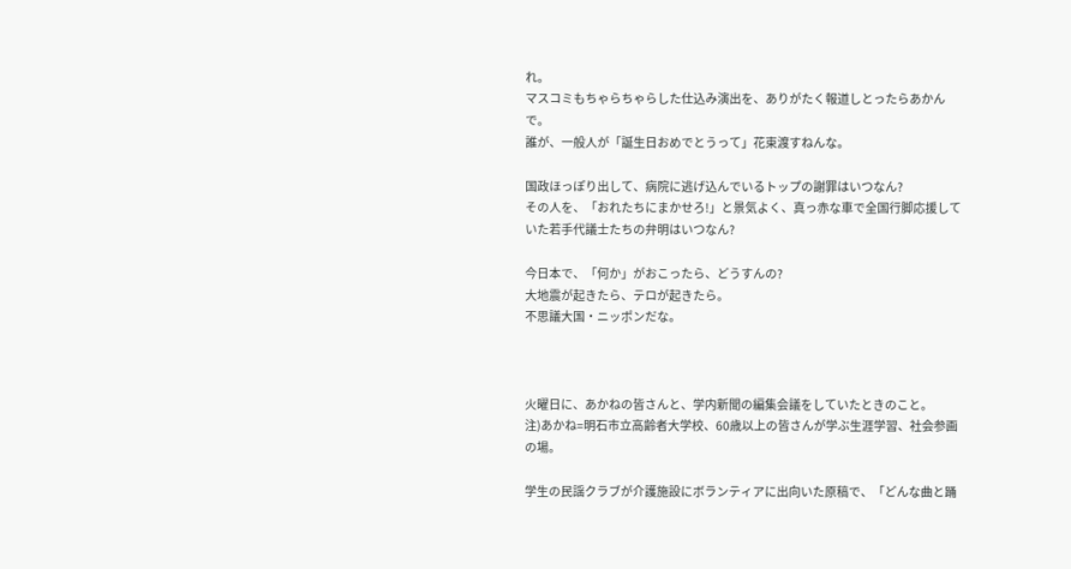れ。
マスコミもちゃらちゃらした仕込み演出を、ありがたく報道しとったらあかんで。
誰が、一般人が「誕生日おめでとうって」花束渡すねんな。

国政ほっぽり出して、病院に逃げ込んでいるトップの謝罪はいつなん?
その人を、「おれたちにまかせろ!」と景気よく、真っ赤な車で全国行脚応援していた若手代議士たちの弁明はいつなん?

今日本で、「何か」がおこったら、どうすんの?
大地震が起きたら、テロが起きたら。
不思議大国・ニッポンだな。



火曜日に、あかねの皆さんと、学内新聞の編集会議をしていたときのこと。
注)あかね=明石市立高齢者大学校、60歳以上の皆さんが学ぶ生涯学習、社会参画の場。

学生の民謡クラブが介護施設にボランティアに出向いた原稿で、「どんな曲と踊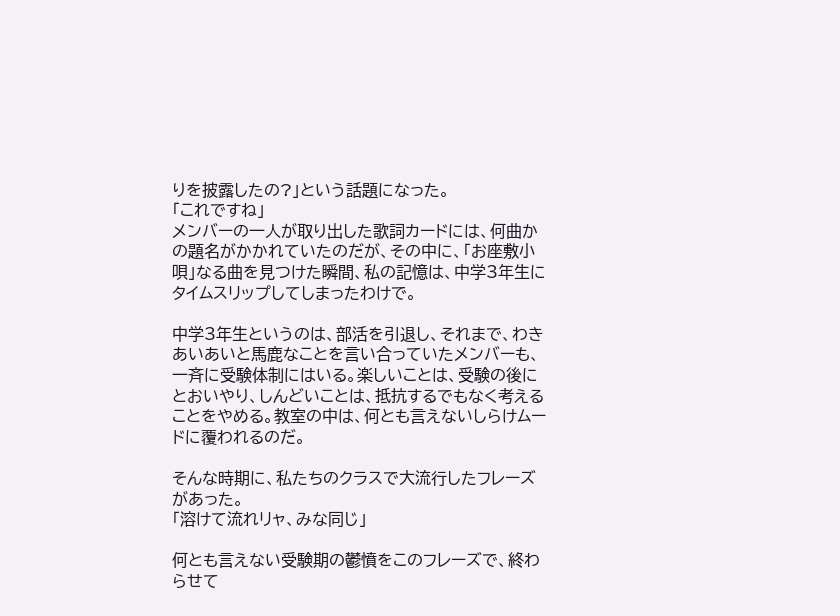りを披露したの?」という話題になった。
「これですね」
メンバーの一人が取り出した歌詞カードには、何曲かの題名がかかれていたのだが、その中に、「お座敷小唄」なる曲を見つけた瞬間、私の記憶は、中学3年生にタイムスリップしてしまったわけで。

中学3年生というのは、部活を引退し、それまで、わきあいあいと馬鹿なことを言い合っていたメンバーも、一斉に受験体制にはいる。楽しいことは、受験の後にとおいやり、しんどいことは、抵抗するでもなく考えることをやめる。教室の中は、何とも言えないしらけムードに覆われるのだ。

そんな時期に、私たちのクラスで大流行したフレーズがあった。
「溶けて流れリャ、みな同じ」

何とも言えない受験期の鬱憤をこのフレーズで、終わらせて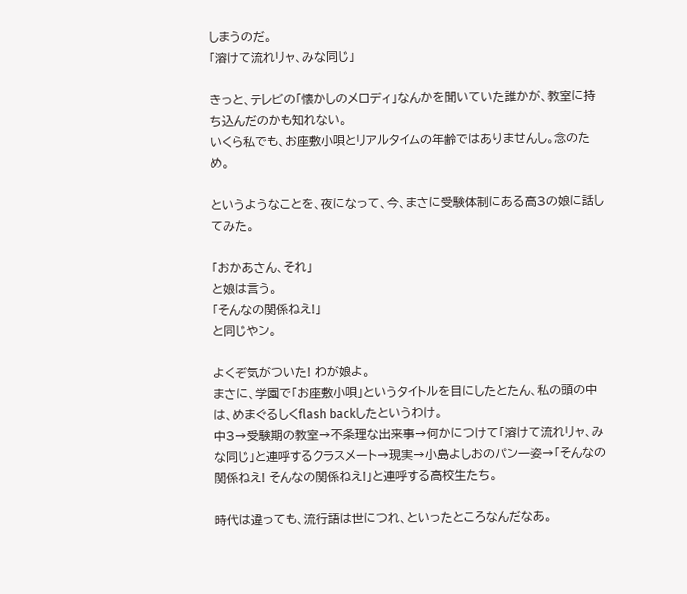しまうのだ。
「溶けて流れリャ、みな同じ」

きっと、テレビの「懐かしのメロディ」なんかを聞いていた誰かが、教室に持ち込んだのかも知れない。
いくら私でも、お座敷小唄とリアルタイムの年齢ではありませんし。念のため。

というようなことを、夜になって、今、まさに受験体制にある高3の娘に話してみた。

「おかあさん、それ」
と娘は言う。
「そんなの関係ねえ!」
と同じやン。

よくぞ気がついた! わが娘よ。
まさに、学園で「お座敷小唄」というタイトルを目にしたとたん、私の頭の中は、めまぐるしくflash backしたというわけ。
中3→受験期の教室→不条理な出来事→何かにつけて「溶けて流れリャ、みな同じ」と連呼するクラスメート→現実→小島よしおのパン一姿→「そんなの関係ねえ! そんなの関係ねえ!」と連呼する高校生たち。

時代は違っても、流行語は世につれ、といったところなんだなあ。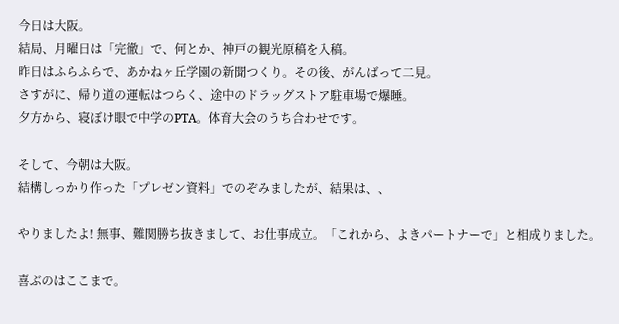今日は大阪。
結局、月曜日は「完徹」で、何とか、神戸の観光原稿を入稿。
昨日はふらふらで、あかねヶ丘学園の新聞つくり。その後、がんばって二見。
さすがに、帰り道の運転はつらく、途中のドラッグストア駐車場で爆睡。
夕方から、寝ぼけ眼で中学のPTA。体育大会のうち合わせです。

そして、今朝は大阪。
結構しっかり作った「プレゼン資料」でのぞみましたが、結果は、、

やりましたよ! 無事、難関勝ち抜きまして、お仕事成立。「これから、よきパートナーで」と相成りました。

喜ぶのはここまで。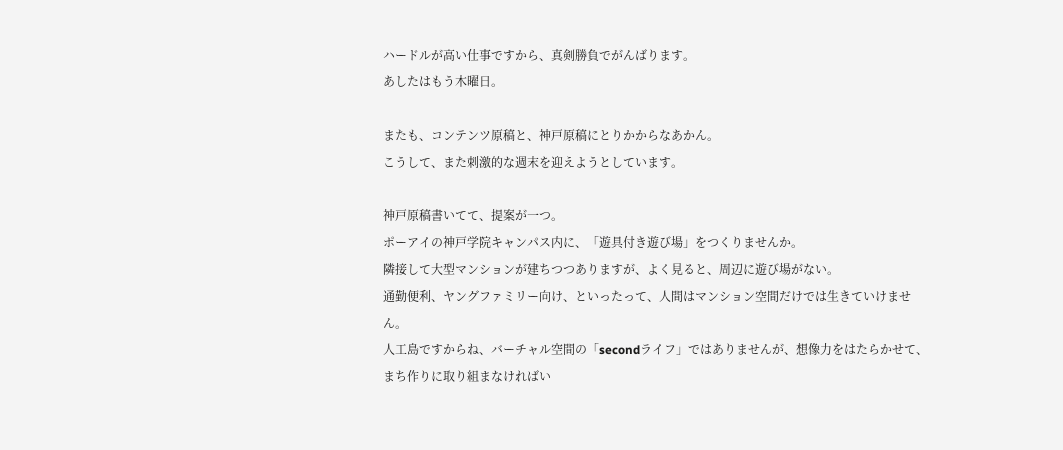ハードルが高い仕事ですから、真剣勝負でがんばります。
あしたはもう木曜日。

またも、コンテンツ原稿と、神戸原稿にとりかからなあかん。
こうして、また刺激的な週末を迎えようとしています。

神戸原稿書いてて、提案が一つ。
ポーアイの神戸学院キャンパス内に、「遊具付き遊び場」をつくりませんか。
隣接して大型マンションが建ちつつありますが、よく見ると、周辺に遊び場がない。
通勤便利、ヤングファミリー向け、といったって、人間はマンション空間だけでは生きていけません。
人工島ですからね、バーチャル空間の「secondライフ」ではありませんが、想像力をはたらかせて、まち作りに取り組まなければい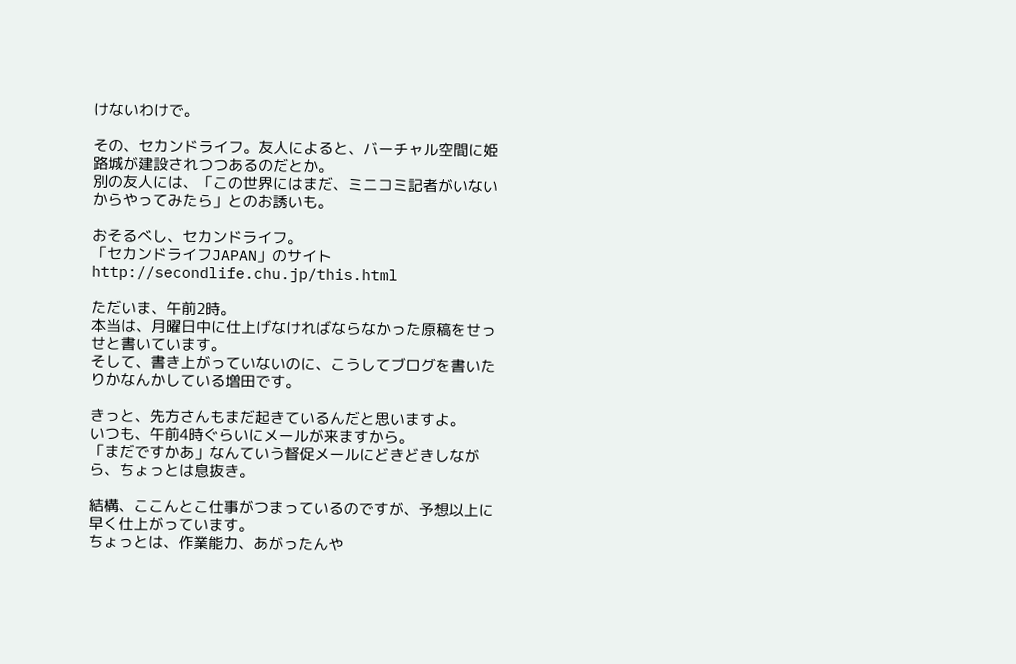けないわけで。

その、セカンドライフ。友人によると、バーチャル空間に姫路城が建設されつつあるのだとか。
別の友人には、「この世界にはまだ、ミニコミ記者がいないからやってみたら」とのお誘いも。

おそるべし、セカンドライフ。
「セカンドライフJAPAN」のサイト
http://secondlife.chu.jp/this.html

ただいま、午前2時。
本当は、月曜日中に仕上げなければならなかった原稿をせっせと書いています。
そして、書き上がっていないのに、こうしてブログを書いたりかなんかしている増田です。

きっと、先方さんもまだ起きているんだと思いますよ。
いつも、午前4時ぐらいにメールが来ますから。
「まだですかあ」なんていう督促メールにどきどきしながら、ちょっとは息抜き。

結構、ここんとこ仕事がつまっているのですが、予想以上に早く仕上がっています。
ちょっとは、作業能力、あがったんや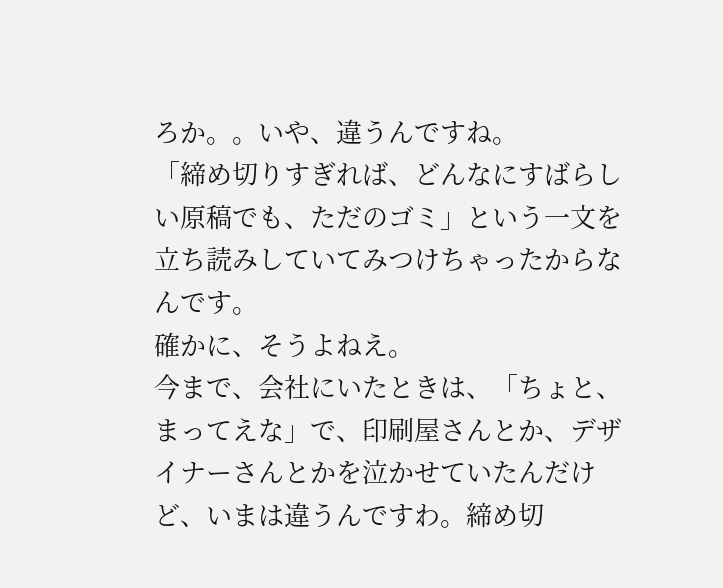ろか。。いや、違うんですね。
「締め切りすぎれば、どんなにすばらしい原稿でも、ただのゴミ」という一文を立ち読みしていてみつけちゃったからなんです。
確かに、そうよねえ。
今まで、会社にいたときは、「ちょと、まってえな」で、印刷屋さんとか、デザイナーさんとかを泣かせていたんだけど、いまは違うんですわ。締め切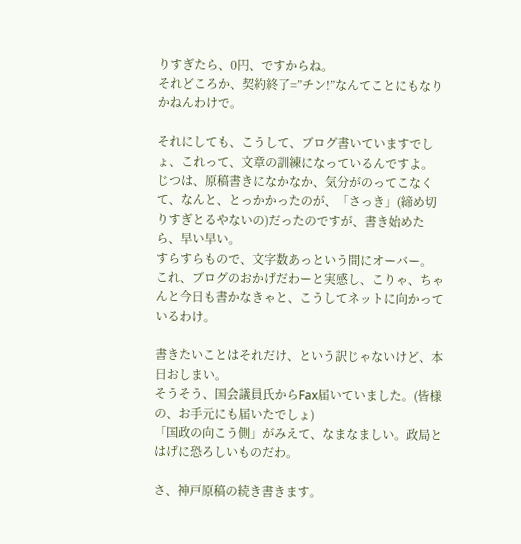りすぎたら、0円、ですからね。
それどころか、契約終了=”チン!”なんてことにもなりかねんわけで。

それにしても、こうして、ブログ書いていますでしょ、これって、文章の訓練になっているんですよ。
じつは、原稿書きになかなか、気分がのってこなくて、なんと、とっかかったのが、「さっき」(締め切りすぎとるやないの)だったのですが、書き始めたら、早い早い。
すらすらもので、文字数あっという間にオーバー。
これ、ブログのおかげだわーと実感し、こりゃ、ちゃんと今日も書かなきゃと、こうしてネットに向かっているわけ。

書きたいことはそれだけ、という訳じゃないけど、本日おしまい。
そうそう、国会議員氏からFax届いていました。(皆様の、お手元にも届いたでしょ)
「国政の向こう側」がみえて、なまなましい。政局とはげに恐ろしいものだわ。

さ、神戸原稿の続き書きます。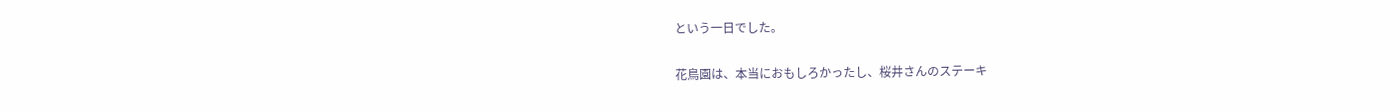という一日でした。

花鳥園は、本当におもしろかったし、桜井さんのステーキ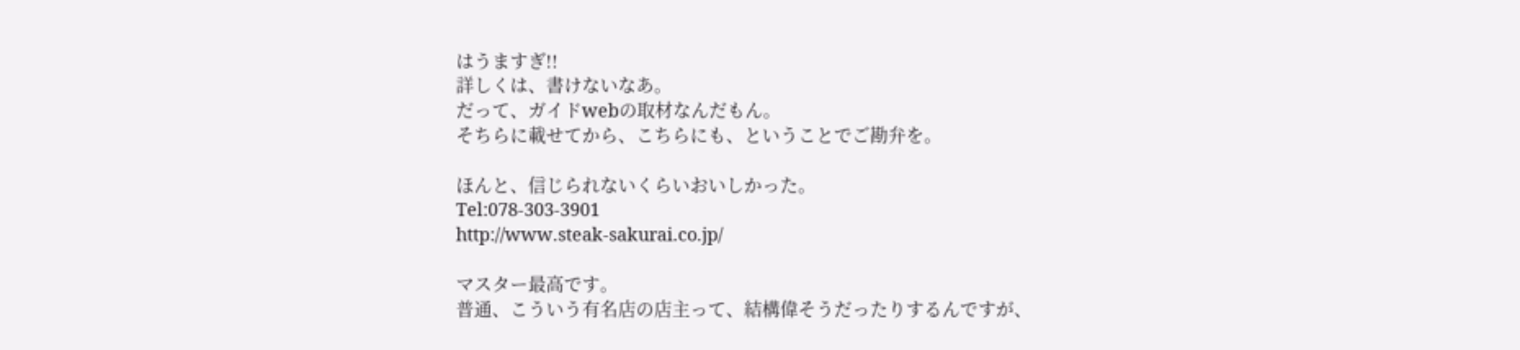はうますぎ!!
詳しくは、書けないなあ。
だって、ガイドwebの取材なんだもん。
そちらに載せてから、こちらにも、ということでご勘弁を。

ほんと、信じられないくらいおいしかった。
Tel:078-303-3901
http://www.steak-sakurai.co.jp/

マスター最高です。
普通、こういう有名店の店主って、結構偉そうだったりするんですが、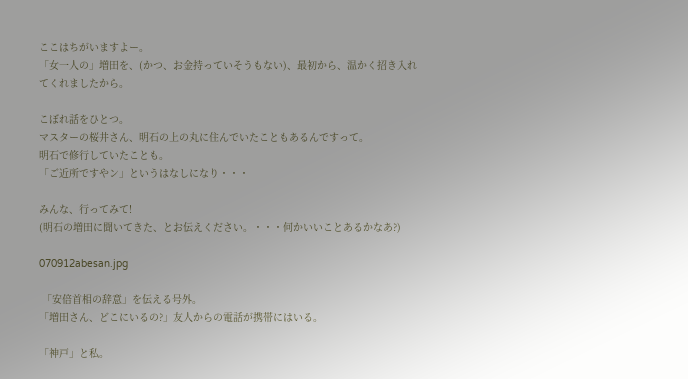ここはちがいますよー。
「女一人の」増田を、(かつ、お金持っていそうもない)、最初から、温かく招き入れてくれましたから。

こぼれ話をひとつ。
マスターの桜井さん、明石の上の丸に住んでいたこともあるんですって。
明石で修行していたことも。
「ご近所ですやン」というはなしになり・・・

みんな、行ってみて!
(明石の増田に聞いてきた、とお伝えください。・・・何かいいことあるかなあ?)

070912abesan.jpg

 「安倍首相の辞意」を伝える号外。
「増田さん、どこにいるの?」友人からの電話が携帯にはいる。

「神戸」と私。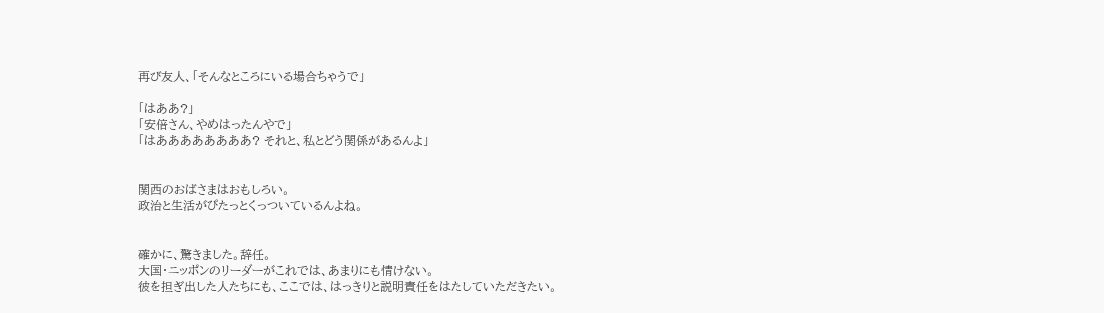再び友人、「そんなところにいる場合ちゃうで」

「はああ?」
「安倍さん、やめはったんやで」
「はああああああああ? それと、私とどう関係があるんよ」


関西のおばさまはおもしろい。
政治と生活がぴたっとくっついているんよね。


確かに、驚きました。辞任。
大国・ニッポンのリーダーがこれでは、あまりにも情けない。
彼を担ぎ出した人たちにも、ここでは、はっきりと説明責任をはたしていただきたい。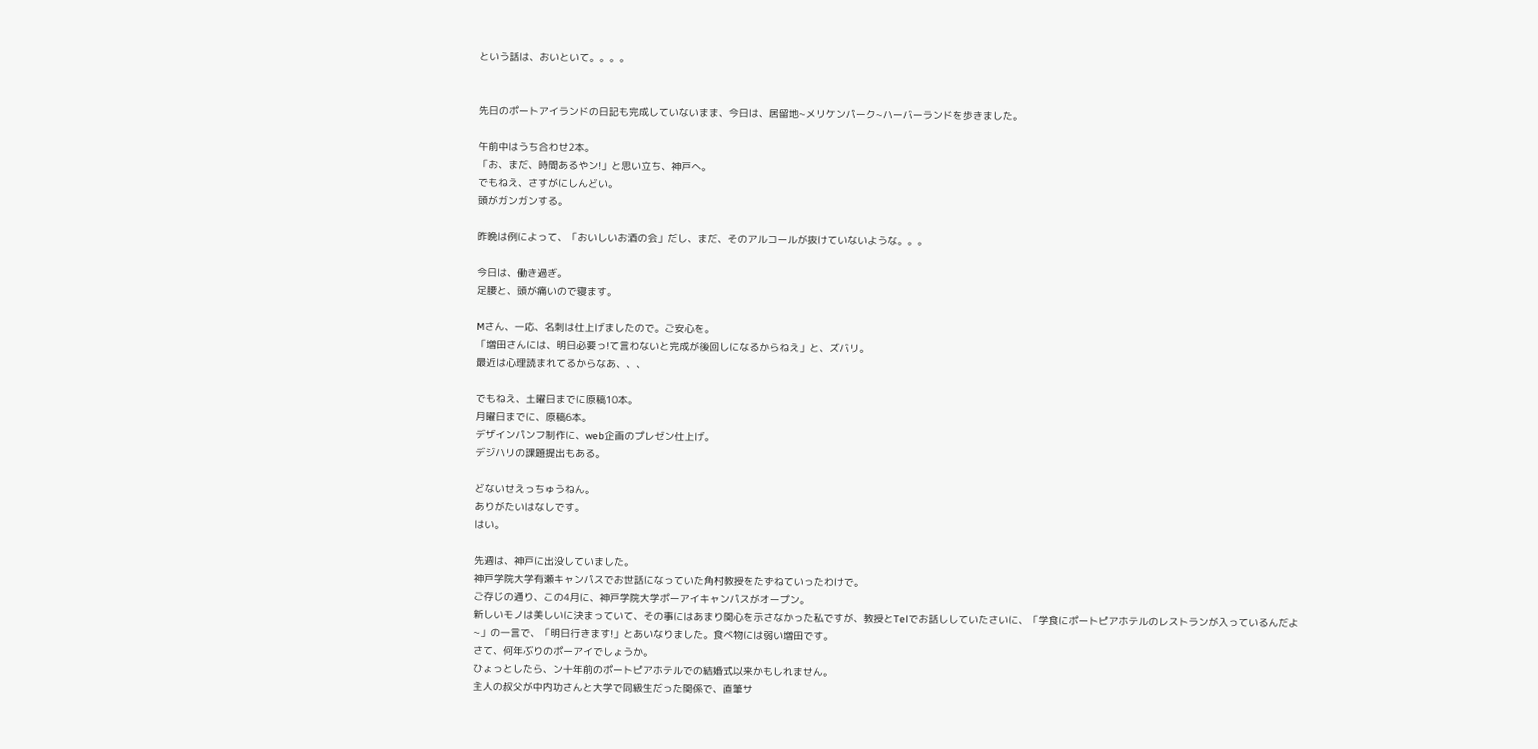という話は、おいといて。。。。


先日のポートアイランドの日記も完成していないまま、今日は、居留地~メリケンパーク~ハーバーランドを歩きました。

午前中はうち合わせ2本。
「お、まだ、時間あるやン!」と思い立ち、神戸へ。
でもねえ、さすがにしんどい。
頭がガンガンする。

昨晩は例によって、「おいしいお酒の会」だし、まだ、そのアルコールが抜けていないような。。。

今日は、働き過ぎ。
足腰と、頭が痛いので寝ます。

Mさん、一応、名刺は仕上げましたので。ご安心を。
「増田さんには、明日必要っ!て言わないと完成が後回しになるからねえ」と、ズバリ。
最近は心理読まれてるからなあ、、、

でもねえ、土曜日までに原稿10本。
月曜日までに、原稿6本。
デザインパンフ制作に、web企画のプレゼン仕上げ。
デジハリの課題提出もある。

どないせえっちゅうねん。
ありがたいはなしです。
はい。

先週は、神戸に出没していました。
神戸学院大学有瀬キャンパスでお世話になっていた角村教授をたずねていったわけで。
ご存じの通り、この4月に、神戸学院大学ポーアイキャンパスがオープン。
新しいモノは美しいに決まっていて、その事にはあまり関心を示さなかった私ですが、教授とTelでお話ししていたさいに、「学食にポートピアホテルのレストランが入っているんだよ~」の一言で、「明日行きます!」とあいなりました。食べ物には弱い増田です。
さて、何年ぶりのポーアイでしょうか。
ひょっとしたら、ン十年前のポートピアホテルでの結婚式以来かもしれません。
主人の叔父が中内功さんと大学で同級生だった関係で、直筆サ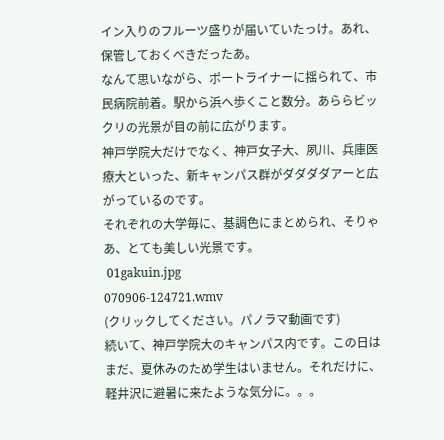イン入りのフルーツ盛りが届いていたっけ。あれ、保管しておくべきだったあ。
なんて思いながら、ポートライナーに揺られて、市民病院前着。駅から浜へ歩くこと数分。あららビックリの光景が目の前に広がります。
神戸学院大だけでなく、神戸女子大、夙川、兵庫医療大といった、新キャンパス群がダダダダアーと広がっているのです。
それぞれの大学毎に、基調色にまとめられ、そりゃあ、とても美しい光景です。
 01gakuin.jpg
070906-124721.wmv
(クリックしてください。パノラマ動画です)
続いて、神戸学院大のキャンパス内です。この日はまだ、夏休みのため学生はいません。それだけに、軽井沢に避暑に来たような気分に。。。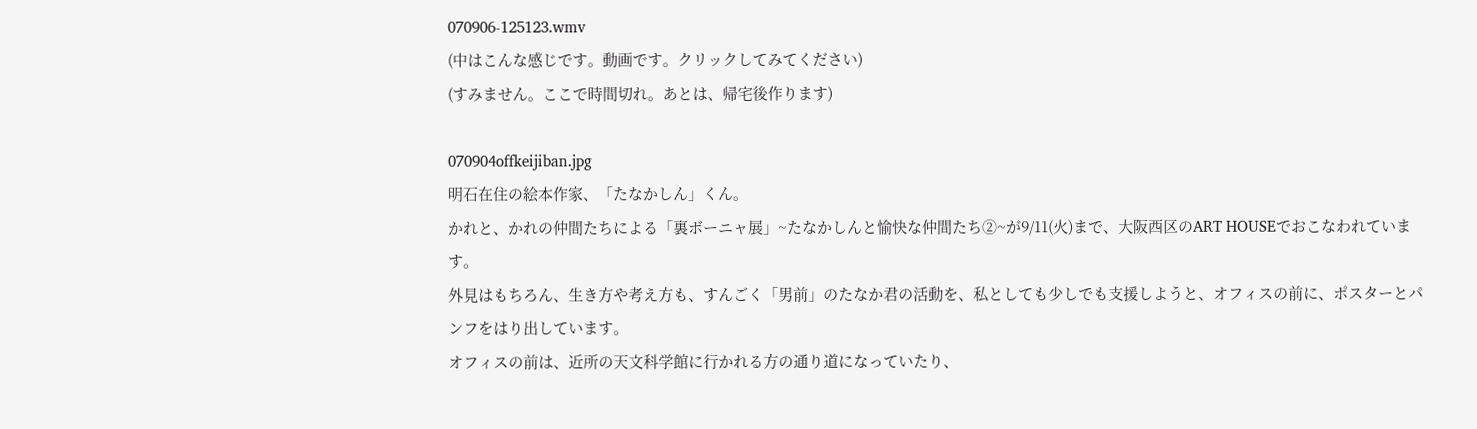070906-125123.wmv
(中はこんな感じです。動画です。クリックしてみてください)
(すみません。ここで時間切れ。あとは、帰宅後作ります)

070904offkeijiban.jpg
明石在住の絵本作家、「たなかしん」くん。
かれと、かれの仲間たちによる「裏ボーニャ展」~たなかしんと愉快な仲間たち②~が9/11(火)まで、大阪西区のART HOUSEでおこなわれています。
外見はもちろん、生き方や考え方も、すんごく「男前」のたなか君の活動を、私としても少しでも支援しようと、オフィスの前に、ポスターとパンフをはり出しています。
オフィスの前は、近所の天文科学館に行かれる方の通り道になっていたり、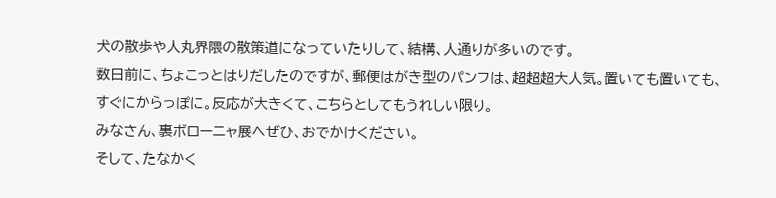犬の散歩や人丸界隈の散策道になっていたりして、結構、人通りが多いのです。
数日前に、ちょこっとはりだしたのですが、郵便はがき型のパンフは、超超超大人気。置いても置いても、すぐにからっぽに。反応が大きくて、こちらとしてもうれしい限り。
みなさん、裏ボローニャ展へぜひ、おでかけください。
そして、たなかく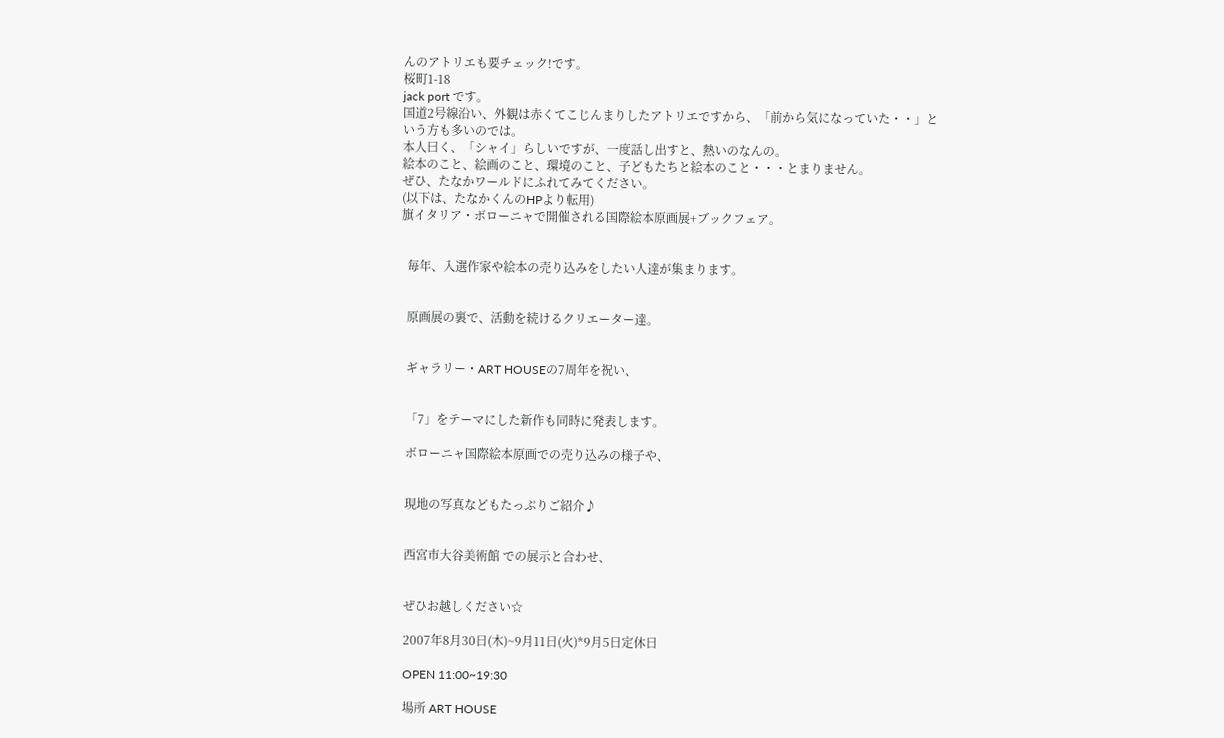んのアトリエも要チェック!です。
桜町1-18
jack port です。
国道2号線沿い、外観は赤くてこじんまりしたアトリエですから、「前から気になっていた・・」という方も多いのでは。
本人曰く、「シャイ」らしいですが、一度話し出すと、熱いのなんの。
絵本のこと、絵画のこと、環境のこと、子どもたちと絵本のこと・・・とまりません。
ぜひ、たなかワールドにふれてみてください。
(以下は、たなかくんのHPより転用)
旗イタリア・ボローニャで開催される国際絵本原画展+ブックフェア。


  毎年、入選作家や絵本の売り込みをしたい人達が集まります。


  原画展の裏で、活動を続けるクリエーター達。


  ギャラリー・ART HOUSEの7周年を祝い、


  「7」をテーマにした新作も同時に発表します。

  ボローニャ国際絵本原画での売り込みの様子や、


  現地の写真などもたっぷりご紹介♪


  西宮市大谷美術館 での展示と合わせ、


  ぜひお越しください☆

  2007年8月30日(木)~9月11日(火)*9月5日定休日

  OPEN 11:00~19:30

  場所 ART HOUSE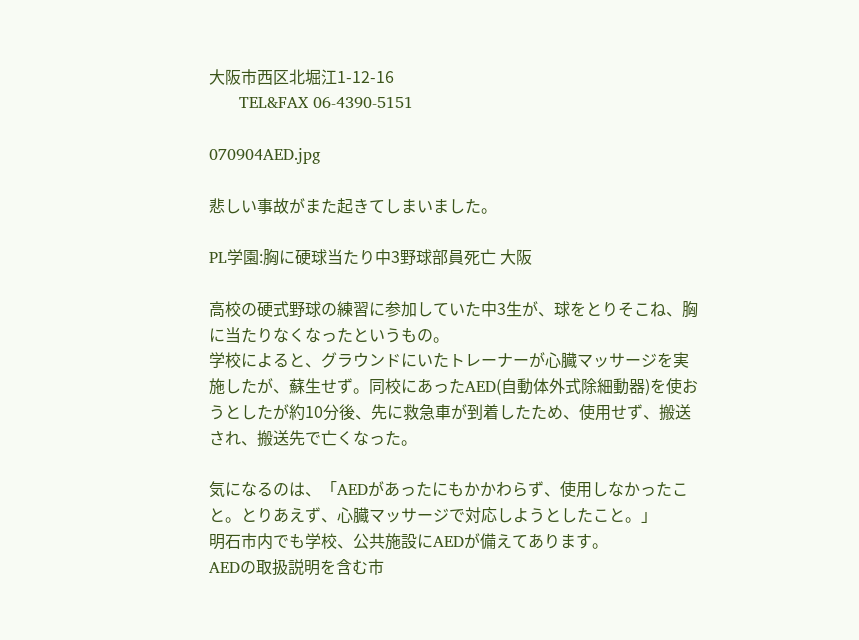大阪市西区北堀江1-12-16
      TEL&FAX 06-4390-5151

070904AED.jpg

悲しい事故がまた起きてしまいました。

PL学園:胸に硬球当たり中3野球部員死亡 大阪

高校の硬式野球の練習に参加していた中3生が、球をとりそこね、胸に当たりなくなったというもの。
学校によると、グラウンドにいたトレーナーが心臓マッサージを実施したが、蘇生せず。同校にあったAED(自動体外式除細動器)を使おうとしたが約10分後、先に救急車が到着したため、使用せず、搬送され、搬送先で亡くなった。

気になるのは、「AEDがあったにもかかわらず、使用しなかったこと。とりあえず、心臓マッサージで対応しようとしたこと。」
明石市内でも学校、公共施設にAEDが備えてあります。
AEDの取扱説明を含む市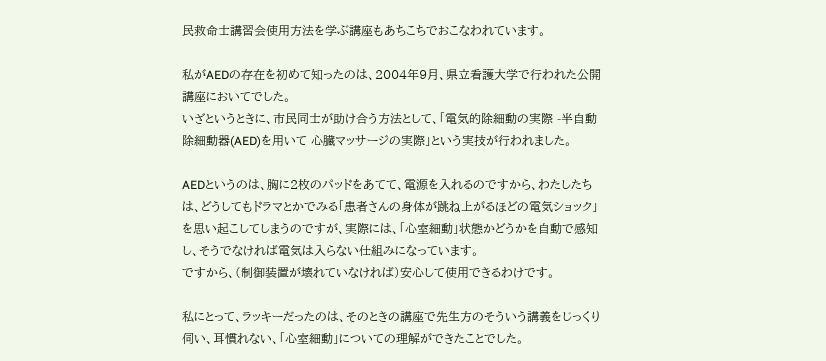民救命士講習会使用方法を学ぶ講座もあちこちでおこなわれています。

私がAEDの存在を初めて知ったのは、2004年9月、県立看護大学で行われた公開講座においてでした。
いざというときに、市民同士が助け合う方法として、「電気的除細動の実際 -半自動除細動器(AED)を用いて 心臓マッサージの実際」という実技が行われました。

AEDというのは、胸に2枚のパッドをあてて、電源を入れるのですから、わたしたちは、どうしてもドラマとかでみる「患者さんの身体が跳ね上がるほどの電気ショック」を思い起こしてしまうのですが、実際には、「心室細動」状態かどうかを自動で感知し、そうでなければ電気は入らない仕組みになっています。
ですから、(制御装置が壊れていなければ)安心して使用できるわけです。

私にとって、ラッキーだったのは、そのときの講座で先生方のそういう講義をじっくり伺い、耳慣れない、「心室細動」についての理解ができたことでした。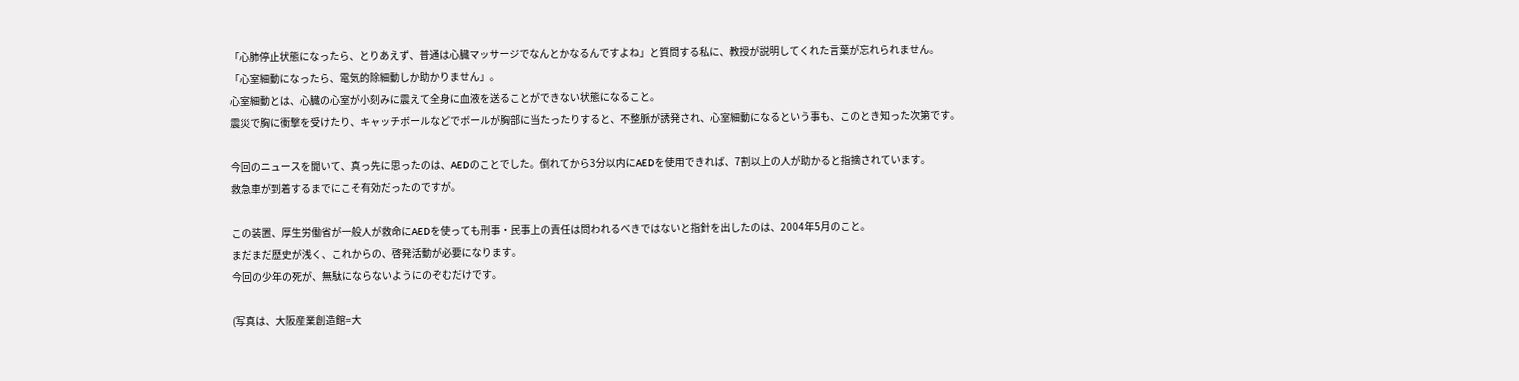「心肺停止状態になったら、とりあえず、普通は心臓マッサージでなんとかなるんですよね」と質問する私に、教授が説明してくれた言葉が忘れられません。
「心室細動になったら、電気的除細動しか助かりません」。
心室細動とは、心臓の心室が小刻みに震えて全身に血液を送ることができない状態になること。
震災で胸に衝撃を受けたり、キャッチボールなどでボールが胸部に当たったりすると、不整脈が誘発され、心室細動になるという事も、このとき知った次第です。

今回のニュースを聞いて、真っ先に思ったのは、AEDのことでした。倒れてから3分以内にAEDを使用できれば、7割以上の人が助かると指摘されています。
救急車が到着するまでにこそ有効だったのですが。

この装置、厚生労働省が一般人が救命にAEDを使っても刑事・民事上の責任は問われるべきではないと指針を出したのは、2004年5月のこと。
まだまだ歴史が浅く、これからの、啓発活動が必要になります。
今回の少年の死が、無駄にならないようにのぞむだけです。

(写真は、大阪産業創造館=大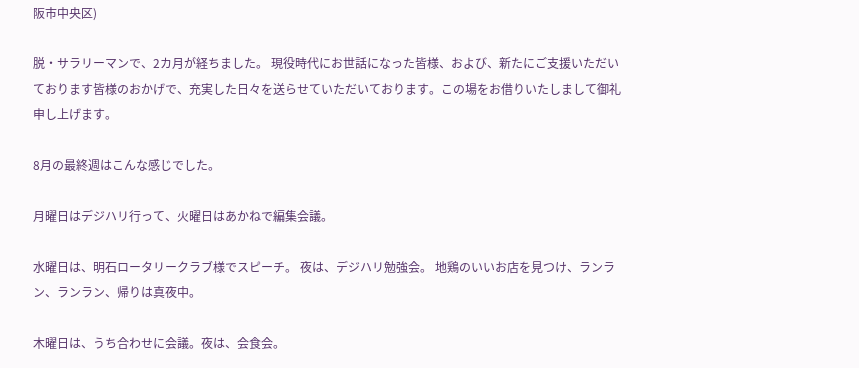阪市中央区)

脱・サラリーマンで、2カ月が経ちました。 現役時代にお世話になった皆様、および、新たにご支援いただいております皆様のおかげで、充実した日々を送らせていただいております。この場をお借りいたしまして御礼申し上げます。

8月の最終週はこんな感じでした。

月曜日はデジハリ行って、火曜日はあかねで編集会議。

水曜日は、明石ロータリークラブ様でスピーチ。 夜は、デジハリ勉強会。 地鶏のいいお店を見つけ、ランラン、ランラン、帰りは真夜中。

木曜日は、うち合わせに会議。夜は、会食会。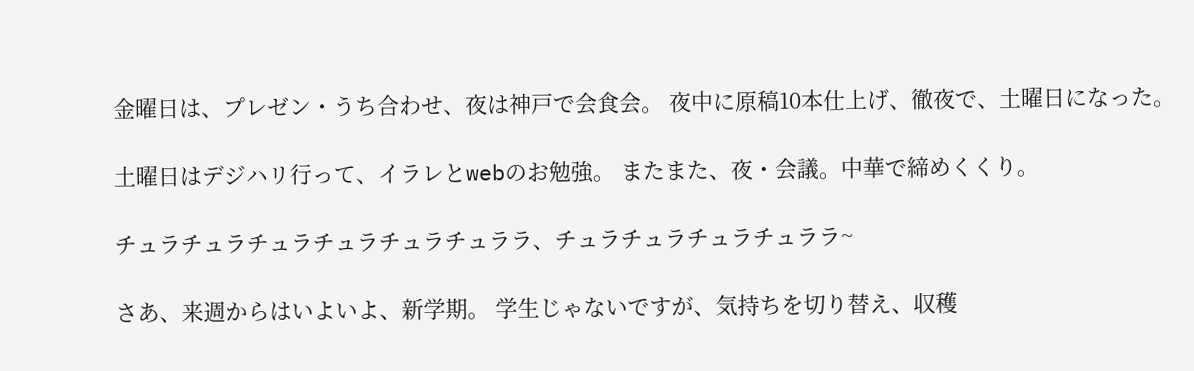金曜日は、プレゼン・うち合わせ、夜は神戸で会食会。 夜中に原稿10本仕上げ、徹夜で、土曜日になった。

土曜日はデジハリ行って、イラレとwebのお勉強。 またまた、夜・会議。中華で締めくくり。

チュラチュラチュラチュラチュラチュララ、チュラチュラチュラチュララ~

さあ、来週からはいよいよ、新学期。 学生じゃないですが、気持ちを切り替え、収穫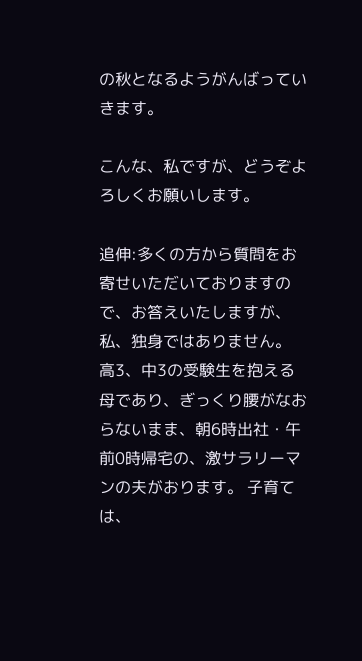の秋となるようがんばっていきます。

こんな、私ですが、どうぞよろしくお願いします。

追伸:多くの方から質問をお寄せいただいておりますので、お答えいたしますが、私、独身ではありません。 高3、中3の受験生を抱える母であり、ぎっくり腰がなおらないまま、朝6時出社・午前0時帰宅の、激サラリーマンの夫がおります。 子育ては、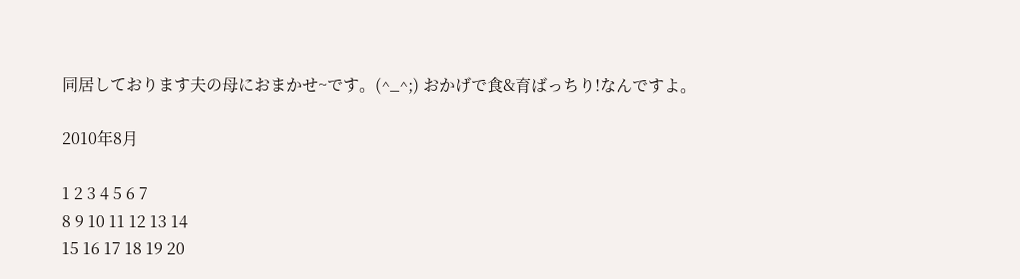同居しております夫の母におまかせ~です。(^_^;) おかげで食&育ばっちり!なんですよ。

2010年8月

1 2 3 4 5 6 7
8 9 10 11 12 13 14
15 16 17 18 19 20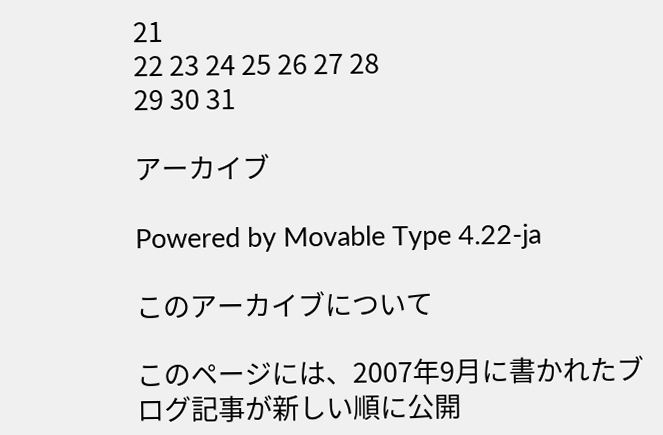21
22 23 24 25 26 27 28
29 30 31

アーカイブ

Powered by Movable Type 4.22-ja

このアーカイブについて

このページには、2007年9月に書かれたブログ記事が新しい順に公開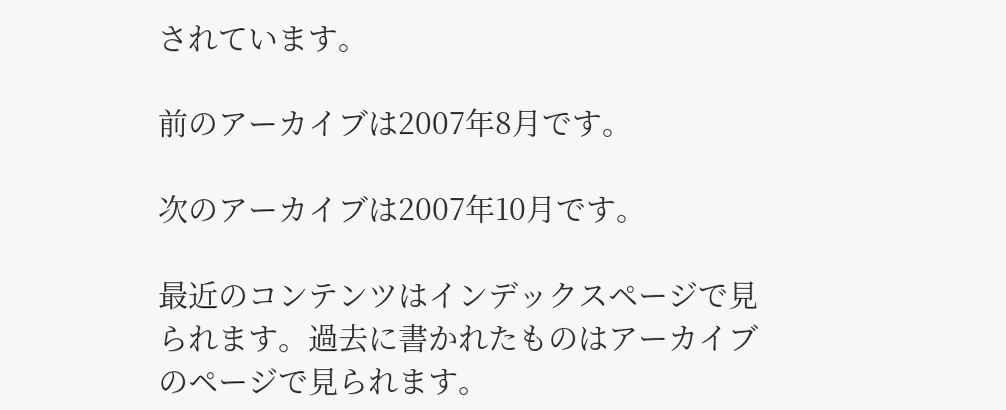されています。

前のアーカイブは2007年8月です。

次のアーカイブは2007年10月です。

最近のコンテンツはインデックスページで見られます。過去に書かれたものはアーカイブのページで見られます。